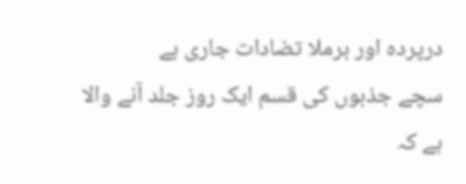درپردہ اور برملا تضادات جاری ہے
سچے جذبوں کی قسم ایک روز جلد آنے والا ہے کہ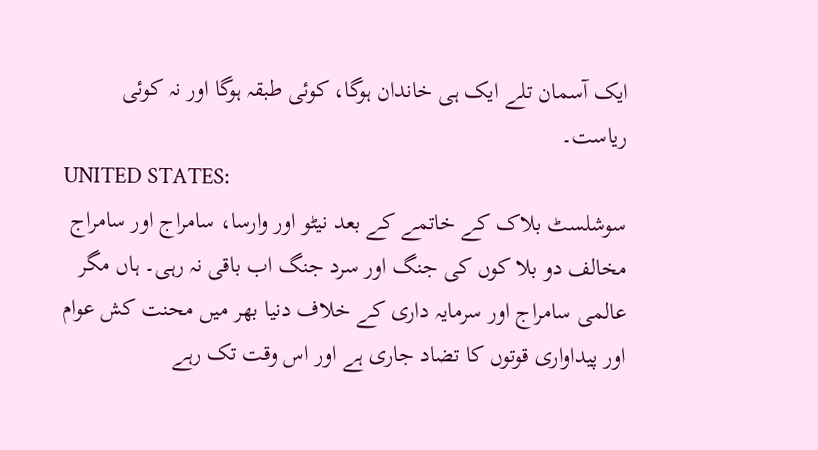ایک آسمان تلے ایک ہی خاندان ہوگا، کوئی طبقہ ہوگا اور نہ کوئی ریاست۔
UNITED STATES:
سوشلسٹ بلاک کے خاتمے کے بعد نیٹو اور وارسا، سامراج اور سامراج مخالف دو بلا کوں کی جنگ اور سرد جنگ اب باقی نہ رہی۔ ہاں مگر عالمی سامراج اور سرمایہ داری کے خلاف دنیا بھر میں محنت کش عوام اور پیداواری قوتوں کا تضاد جاری ہے اور اس وقت تک رہے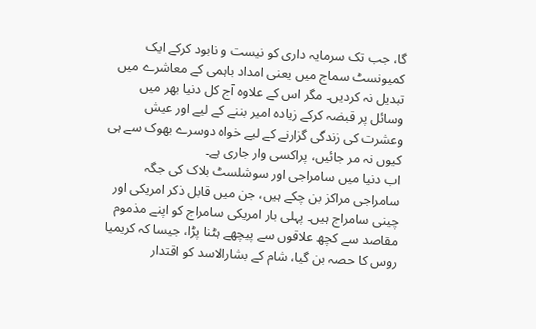گا، جب تک سرمایہ داری کو نیست و نابود کرکے ایک کمیونسٹ سماج میں یعنی امداد باہمی کے معاشرے میں تبدیل نہ کردیں۔ مگر اس کے علاوہ آج کل دنیا بھر میں وسائل پر قبضہ کرکے زیادہ امیر بننے کے لیے اور عیش وعشرت کی زندگی گزارنے کے لیے خواہ دوسرے بھوک سے ہی کیوں نہ مر جائیں، پراکسی وار جاری ہے۔
اب دنیا میں سامراجی اور سوشلسٹ بلاک کی جگہ سامراجی مراکز بن چکے ہیں، جن میں قابل ذکر امریکی اور چینی سامراج ہیں۔ پہلی بار امریکی سامراج کو اپنے مذموم مقاصد سے کچھ علاقوں سے پیچھے ہٹنا پڑا، جیسا کہ کریمیا روس کا حصہ بن گیا، شام کے بشارالاسد کو اقتدار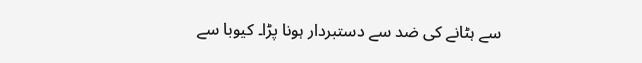سے ہٹانے کی ضد سے دستبردار ہونا پڑا۔ کیوبا سے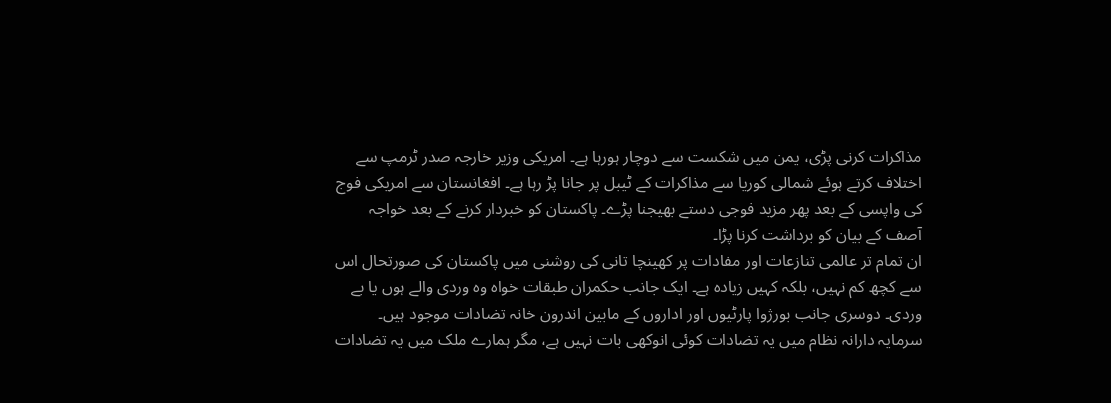مذاکرات کرنی پڑی، یمن میں شکست سے دوچار ہورہا ہے۔ امریکی وزیر خارجہ صدر ٹرمپ سے اختلاف کرتے ہوئے شمالی کوریا سے مذاکرات کے ٹیبل پر جانا پڑ رہا ہے۔ افغانستان سے امریکی فوج کی واپسی کے بعد پھر مزید فوجی دستے بھیجنا پڑے۔ پاکستان کو خبردار کرنے کے بعد خواجہ آصف کے بیان کو برداشت کرنا پڑا۔
ان تمام تر عالمی تنازعات اور مفادات پر کھینچا تانی کی روشنی میں پاکستان کی صورتحال اس سے کچھ کم نہیں، بلکہ کہیں زیادہ ہے۔ ایک جانب حکمران طبقات خواہ وہ وردی والے ہوں یا بے وردی۔ دوسری جانب بورژوا پارٹیوں اور اداروں کے مابین اندرون خانہ تضادات موجود ہیں۔ سرمایہ دارانہ نظام میں یہ تضادات کوئی انوکھی بات نہیں ہے، مگر ہمارے ملک میں یہ تضادات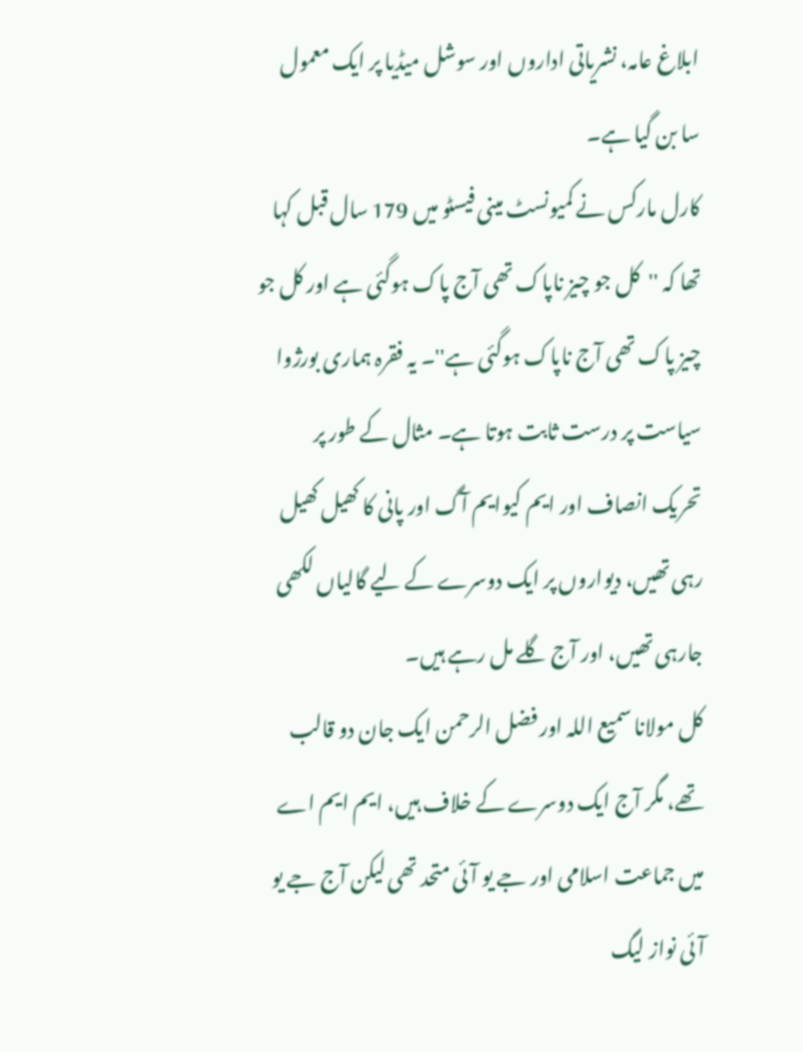ابلاغ عامہ، نشریاتی اداروں اور سوشل میڈیا پر ایک معمول سا بن گیا ہے۔
کارل مارکس نے کمیونسٹ مینی فیسٹو میں 179 سال قبل کہا تھا کہ ''کل جو چیز ناپاک تھی آج پاک ہوگئی ہے اور کل جو چیز پاک تھی آج ناپاک ہوگئی ہے''۔ یہ فقرہ ہماری بورژوا سیاست پر درست ثابت ہوتا ہے۔ مثال کے طور پر تحریک انصاف اور ایم کیوایم آگ اور پانی کا کھیل کھیل رہی تھیں، دیواروں پر ایک دوسرے کے لیے گالیاں لکھی جارہی تھیں، اور آج گلے مل رہے ہیں۔
کل مولانا سمیع اللہ اور فضل الرحمن ایک جان دو قالب تھے، مگر آج ایک دوسرے کے خلاف ہیں، ایم ایم اے میں جماعت اسلامی اور جے یو آئی متحد تھی لیکن آج جے یو آئی نواز لیگ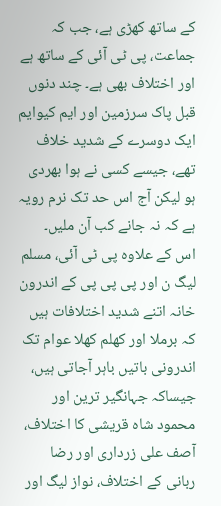کے ساتھ کھڑی ہے، جب کہ جماعت، پی ٹی آئی کے ساتھ ہے اور اختلاف بھی ہے۔ چند دنوں قبل پاک سرزمین اور ایم کیوایم ایک دوسرے کے شدید خلاف تھے، جیسے کسی نے ہوا بھردی ہو لیکن آج اس حد تک نرم رویہ ہے کہ نہ جانے کب آن ملیں۔
اس کے علاوہ پی ٹی آئی، مسلم لیگ ن اور پی پی پی کے اندرون خانہ اتنے شدید اختلافات ہیں کہ برملا اور کھلم کھلا عوام تک اندرونی باتیں باہر آجاتی ہیں، جیساکہ جہانگیر ترین اور محمود شاہ قریشی کا اختلاف، آصف علی زرداری اور رضا ربانی کے اختلاف، نواز لیگ اور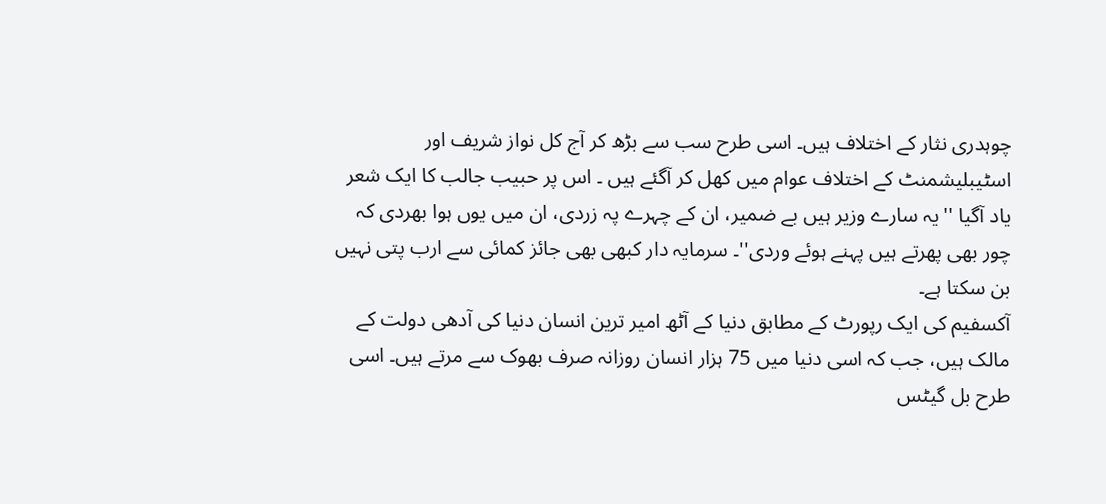چوہدری نثار کے اختلاف ہیں۔ اسی طرح سب سے بڑھ کر آج کل نواز شریف اور اسٹیبلیشمنٹ کے اختلاف عوام میں کھل کر آگئے ہیں ۔ اس پر حبیب جالب کا ایک شعر یاد آگیا ''یہ سارے وزیر ہیں بے ضمیر، ان کے چہرے پہ زردی، ان میں یوں ہوا بھردی کہ چور بھی پھرتے ہیں پہنے ہوئے وردی''۔ سرمایہ دار کبھی بھی جائز کمائی سے ارب پتی نہیں بن سکتا ہے۔
آکسفیم کی ایک رپورٹ کے مطابق دنیا کے آٹھ امیر ترین انسان دنیا کی آدھی دولت کے مالک ہیں، جب کہ اسی دنیا میں 75 ہزار انسان روزانہ صرف بھوک سے مرتے ہیں۔ اسی طرح بل گیٹس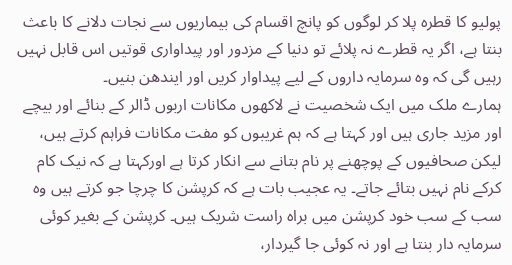پولیو کا قطرہ پلا کر لوگوں کو پانچ اقسام کی بیماریوں سے نجات دلانے کا باعث بنتا ہے، اگر یہ قطرے نہ پلائے تو دنیا کے مزدور اور پیداواری قوتیں اس قابل نہیں رہیں گی کہ وہ سرمایہ داروں کے لیے پیداوار کریں اور ایندھن بنیں۔
ہمارے ملک میں ایک شخصیت نے لاکھوں مکانات اربوں ڈالر کے بنائے اور بیچے اور مزید جاری ہیں اور کہتا ہے کہ ہم غریبوں کو مفت مکانات فراہم کرتے ہیں، لیکن صحافیوں کے پوچھنے پر نام بتانے سے انکار کرتا ہے اورکہتا ہے کہ نیک کام کرکے نام نہیں بتائے جاتے۔ یہ عجیب بات ہے کہ کرپشن کا چرچا جو کرتے ہیں وہ سب کے سب خود کرپشن میں براہ راست شریک ہیں۔ کرپشن کے بغیر کوئی سرمایہ دار بنتا ہے اور نہ کوئی جا گیردار،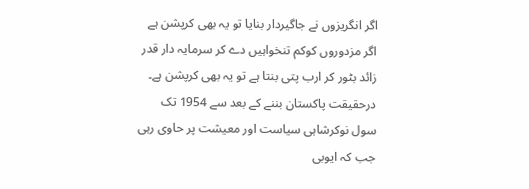اگر انگریزوں نے جاگیردار بنایا تو یہ بھی کرپشن ہے اگر مزدوروں کوکم تنخواہیں دے کر سرمایہ دار قدر زائد بٹور کر ارب پتی بنتا ہے تو یہ بھی کرپشن ہے۔
درحقیقت پاکستان بننے کے بعد سے 1954 تک سول نوکرشاہی سیاست اور معیشت پر حاوی رہی جب کہ ایوبی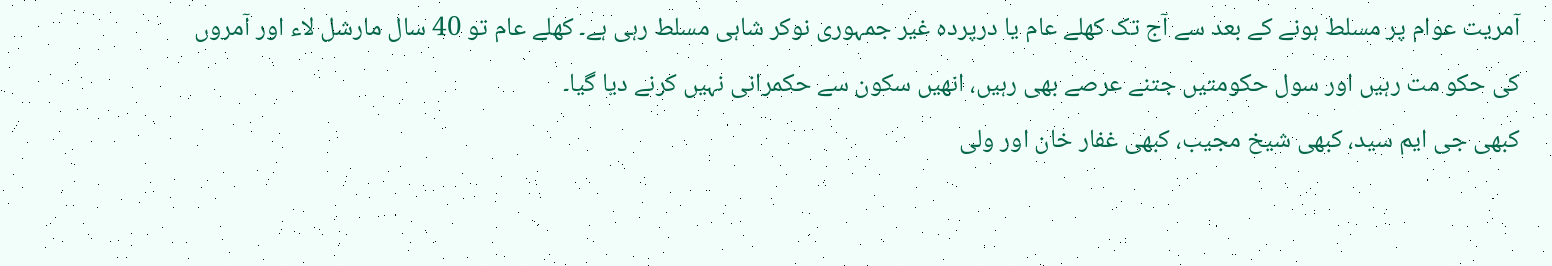آمریت عوام پر مسلط ہونے کے بعد سے آج تک کھلے عام یا درپردہ غیر جمہوری نوکر شاہی مسلط رہی ہے۔ کھلے عام تو 40 سال مارشل لاء اور آمروں کی حکو مت رہیں اور سول حکومتیں جتنے عرصے بھی رہیں، انھیں سکون سے حکمرانی نہیں کرنے دیا گیا۔
کبھی جی ایم سید، کبھی شیخ مجیب، کبھی غفار خان اور ولی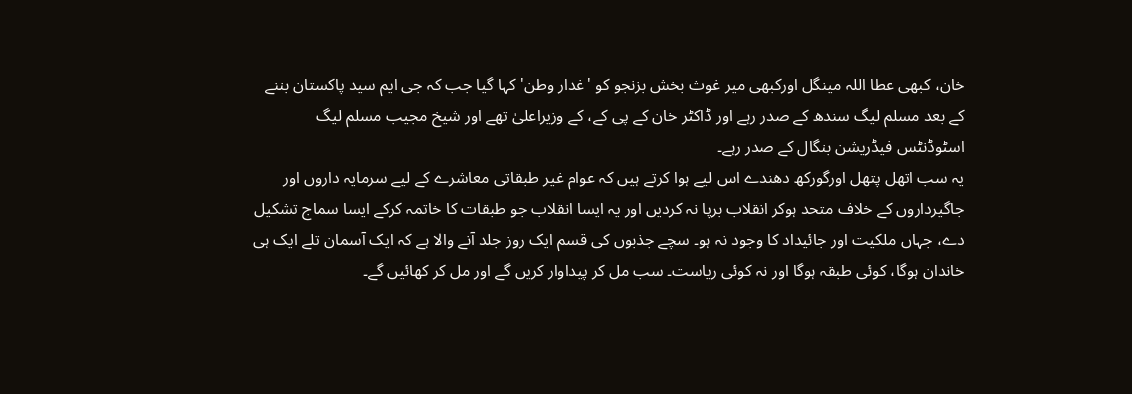خان، کبھی عطا اللہ مینگل اورکبھی میر غوث بخش بزنجو کو 'غدار وطن' کہا گیا جب کہ جی ایم سید پاکستان بننے کے بعد مسلم لیگ سندھ کے صدر رہے اور ڈاکٹر خان کے پی کے، کے وزیراعلیٰ تھے اور شیخ مجیب مسلم لیگ اسٹوڈنٹس فیڈریشن بنگال کے صدر رہے۔
یہ سب اتھل پتھل اورگورکھ دھندے اس لیے ہوا کرتے ہیں کہ عوام غیر طبقاتی معاشرے کے لیے سرمایہ داروں اور جاگیرداروں کے خلاف متحد ہوکر انقلاب برپا نہ کردیں اور یہ ایسا انقلاب جو طبقات کا خاتمہ کرکے ایسا سماج تشکیل دے، جہاں ملکیت اور جائیداد کا وجود نہ ہو۔ سچے جذبوں کی قسم ایک روز جلد آنے والا ہے کہ ایک آسمان تلے ایک ہی خاندان ہوگا، کوئی طبقہ ہوگا اور نہ کوئی ریاست۔ سب مل کر پیداوار کریں گے اور مل کر کھائیں گے۔